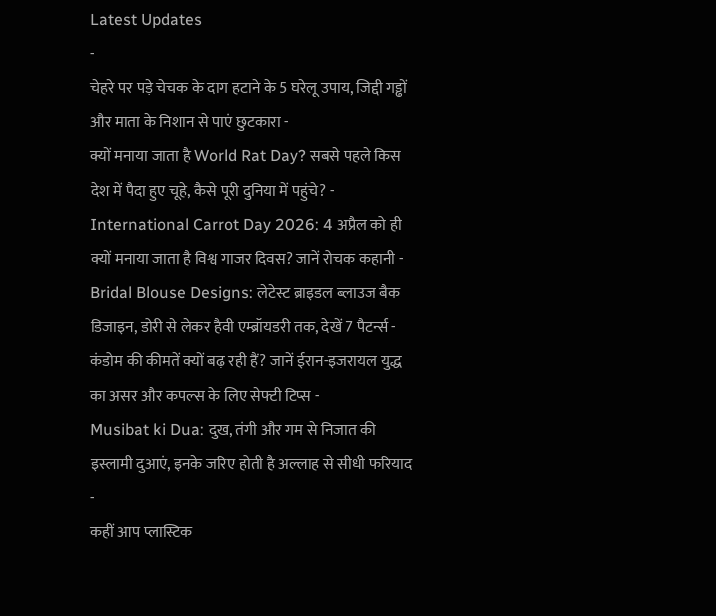Latest Updates
-
चेहरे पर पड़े चेचक के दाग हटाने के 5 घरेलू उपाय, जिद्दी गड्ढों और माता के निशान से पाएं छुटकारा -
क्यों मनाया जाता है World Rat Day? सबसे पहले किस देश में पैदा हुए चूहे, कैसे पूरी दुनिया में पहुंचे? -
International Carrot Day 2026: 4 अप्रैल को ही क्यों मनाया जाता है विश्व गाजर दिवस? जानें रोचक कहानी -
Bridal Blouse Designs: लेटेस्ट ब्राइडल ब्लाउज बैक डिजाइन, डोरी से लेकर हैवी एम्ब्रॉयडरी तक, देखें 7 पैटर्न्स -
कंडोम की कीमतें क्यों बढ़ रही हैं? जानें ईरान-इजरायल युद्ध का असर और कपल्स के लिए सेफ्टी टिप्स -
Musibat ki Dua: दुख, तंगी और गम से निजात की इस्लामी दुआएं, इनके जरिए होती है अल्लाह से सीधी फरियाद -
कहीं आप प्लास्टिक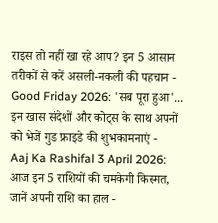राइस तो नहीं खा रहे आप? इन 5 आसान तरीकों से करें असली-नकली की पहचान -
Good Friday 2026: 'सब पूरा हुआ'... इन खास संदेशों और कोट्स के साथ अपनों को भेजें गुड फ्राइडे की शुभकामनाएं -
Aaj Ka Rashifal 3 April 2026: आज इन 5 राशियों की चमकेगी किस्मत, जानें अपनी राशि का हाल -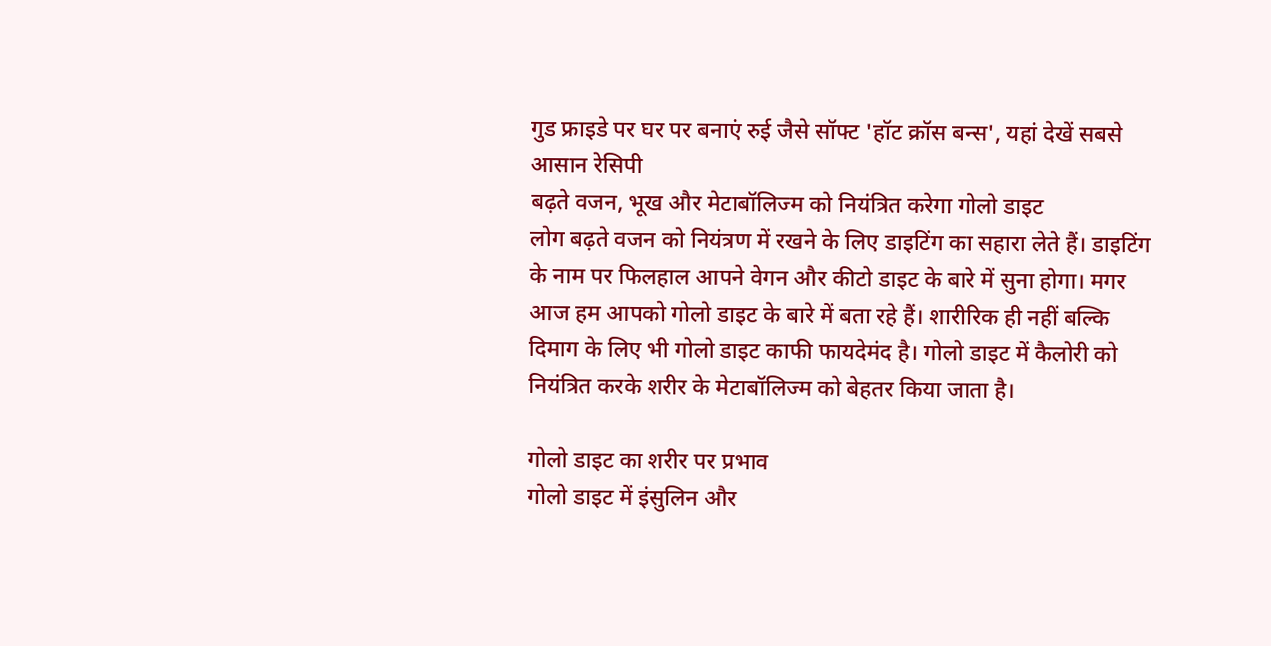गुड फ्राइडे पर घर पर बनाएं रुई जैसे सॉफ्ट 'हॉट क्रॉस बन्स', यहां देखें सबसे आसान रेसिपी
बढ़ते वजन, भूख और मेटाबॉलिज्म को नियंत्रित करेगा गोलो डाइट
लोग बढ़ते वजन को नियंत्रण में रखने के लिए डाइटिंग का सहारा लेते हैं। डाइटिंग के नाम पर फिलहाल आपने वेगन और कीटो डाइट के बारे में सुना होगा। मगर आज हम आपको गोलो डाइट के बारे में बता रहे हैं। शारीरिक ही नहीं बल्कि दिमाग के लिए भी गोलो डाइट काफी फायदेमंद है। गोलो डाइट में कैलोरी को नियंत्रित करके शरीर के मेटाबॉलिज्म को बेहतर किया जाता है।

गोलो डाइट का शरीर पर प्रभाव
गोलो डाइट में इंसुलिन और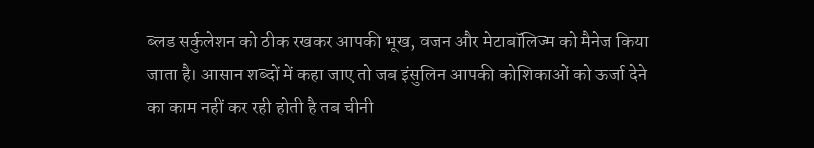ब्लड सर्कुलेशन को ठीक रखकर आपकी भूख, वजन और मेटाबॉलिज्म को मैनेज किया जाता है। आसान शब्दों में कहा जाए तो जब इंसुलिन आपकी कोशिकाओं को ऊर्जा देने का काम नहीं कर रही होती है तब चीनी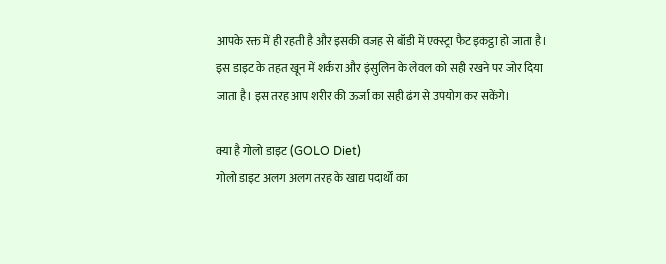आपके रक्त में ही रहती है और इसकी वजह से बॉडी में एक्स्ट्रा फैट इकट्ठा हो जाता है। इस डाइट के तहत खून में शर्करा और इंसुलिन के लेवल को सही रखने पर जोर दिया जाता है। इस तरह आप शरीर की ऊर्जा का सही ढंग से उपयोग कर सकेंगे।

क्या है गोलो डाइट (GOLO Diet)
गोलो डाइट अलग अलग तरह के खाद्य पदार्थों का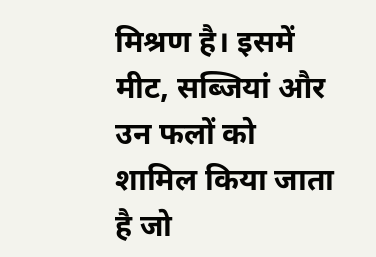मिश्रण है। इसमें मीट, सब्जियां और उन फलों को शामिल किया जाता है जो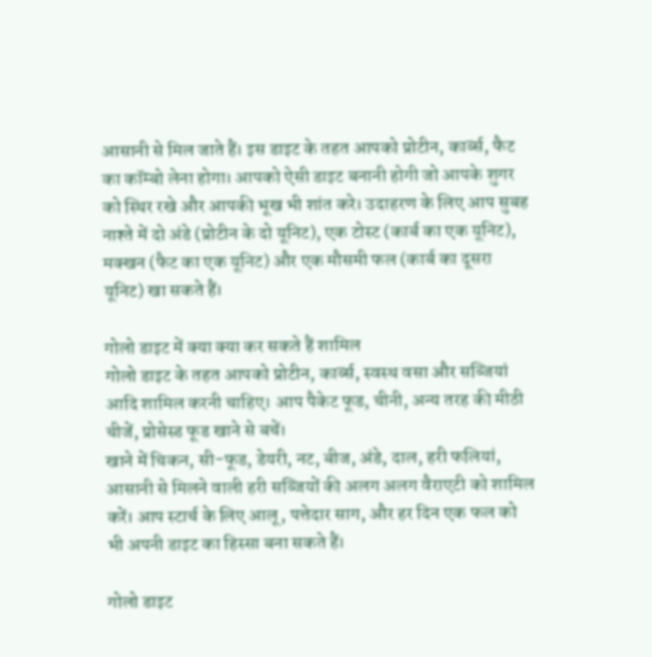आसानी से मिल जाते हैं। इस डाइट के तहत आपको प्रोटीन, कार्ब्स, फैट का कॉम्बो लेना होगा। आपको ऐसी डाइट बनानी होगी जो आपके शुगर को स्थिर रखे और आपकी भूख भी शांत करे। उदाहरण के लिए आप सुबह नाश्ते में दो अंडे (प्रोटीन के दो यूनिट), एक टोस्ट (कार्ब का एक यूनिट), मक्खन (फैट का एक यूनिट) और एक मौसमी फल (कार्ब का दूसरा यूनिट) खा सकते हैं।

गोलो डाइट में क्या क्या कर सकते हैं शामिल
गोलो डाइट के तहत आपको प्रोटीन, कार्ब्स, स्वस्थ वसा और सब्जियां आदि शामिल करनी चाहिए। आप पैकेट फूड, चीनी, अन्य तरह की मीठी चीजें, प्रोसेस्ड फूड खाने से बचें।
खाने में चिकन, सी-फूड, डेयरी, नट, बीज, अंडे, दाल, हरी फलियां, आसानी से मिलने वाली हरी सब्जियों की अलग अलग वैराएटी को शामिल करें। आप स्टार्च के लिए आलू, पत्तेदार साग, और हर दिन एक फल को भी अपनी डाइट का हिस्सा बना सकते हैं।

गोलो डाइट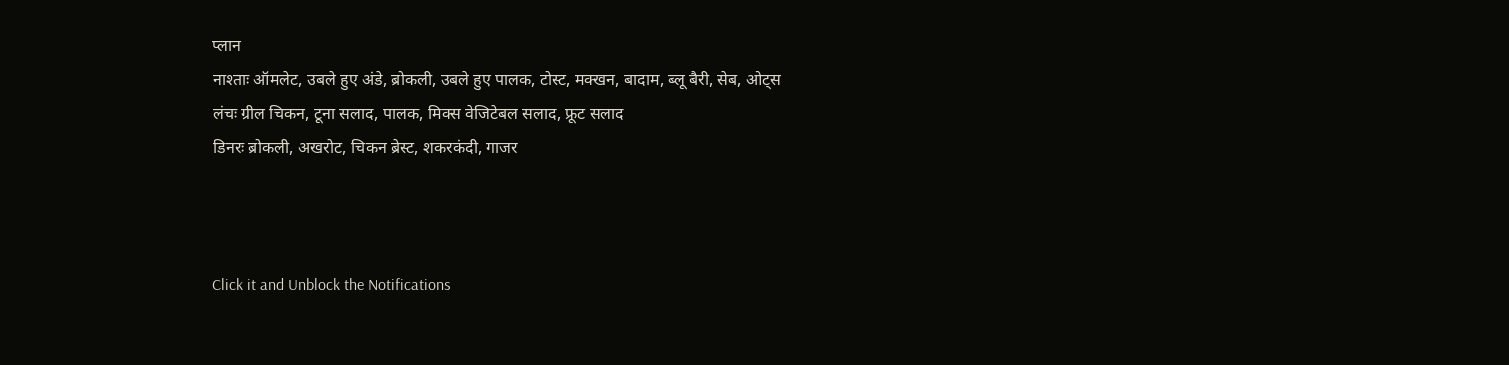प्लान
नाश्ताः ऑमलेट, उबले हुए अंडे, ब्रोकली, उबले हुए पालक, टोस्ट, मक्खन, बादाम, ब्लू बैरी, सेब, ओट्स
लंचः ग्रील चिकन, टूना सलाद, पालक, मिक्स वेजिटेबल सलाद, फ्रूट सलाद
डिनरः ब्रोकली, अखरोट, चिकन ब्रेस्ट, शकरकंदी, गाजर



Click it and Unblock the Notifications